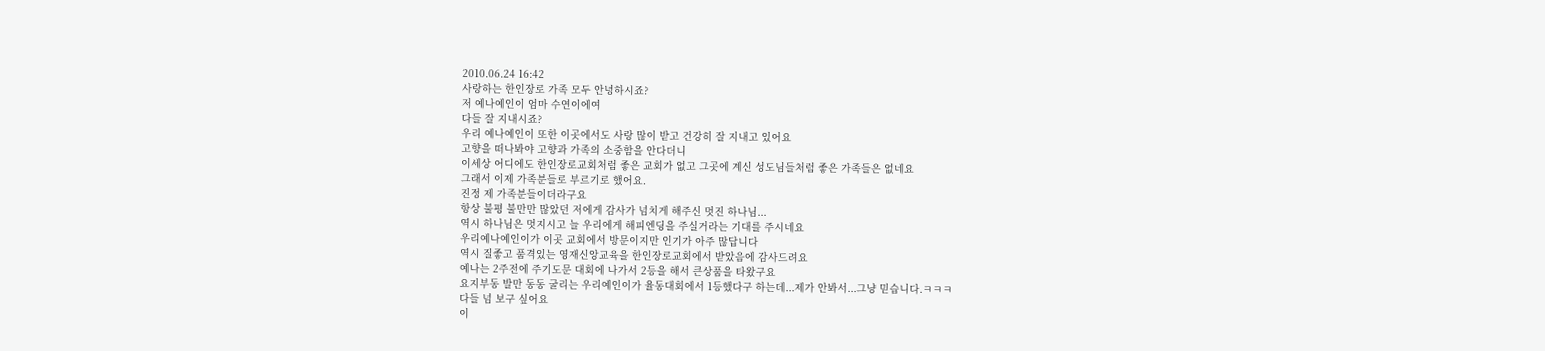2010.06.24 16:42
사랑하는 한인장로 가족 모두 안녕하시죠?
저 예나예인이 엄마 수연이에여
다들 잘 지내시죠?
우리 예나예인이 또한 이곳에서도 사랑 많이 받고 건강히 잘 지내고 있어요
고향을 떠나봐야 고향과 가족의 소중함을 안다더니
이세상 어디에도 한인장로교회처럼 좋은 교회가 없고 그곳에 계신 성도님들처럼 좋은 가족들은 없네요
그래서 이제 가족분들로 부르기로 했어요.
진정 제 가족분들이더라구요
항상 불평 불만만 많았던 저에게 감사가 넘치게 해주신 멋진 하나님...
역시 하나님은 멋지시고 늘 우리에게 해피엔딩을 주실거라는 기대를 주시네요
우리예나예인이가 이곳 교회에서 방문이지만 인기가 아주 많답니다
역시 질좋고 품격있는 영재신앙교육을 한인장로교회에서 받았음에 감사드려요
예나는 2주전에 주기도문 대회에 나가서 2등을 해서 큰상품을 타왔구요
요지부동 발만 동동 굴리는 우리예인이가 율동대회에서 1등했다구 하는데...제가 안봐서...그냥 믿습니다.ㅋㅋㅋ
다들 넘 보구 싶어요
이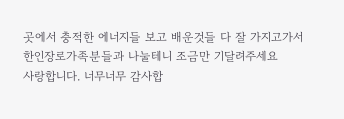곳에서 충적한 에너지들 보고 배운것들 다 잘 가지고가서
한인장로가족분들과 나눌테니 조금만 기달려주세요
사랑합니다. 너무너무 감사합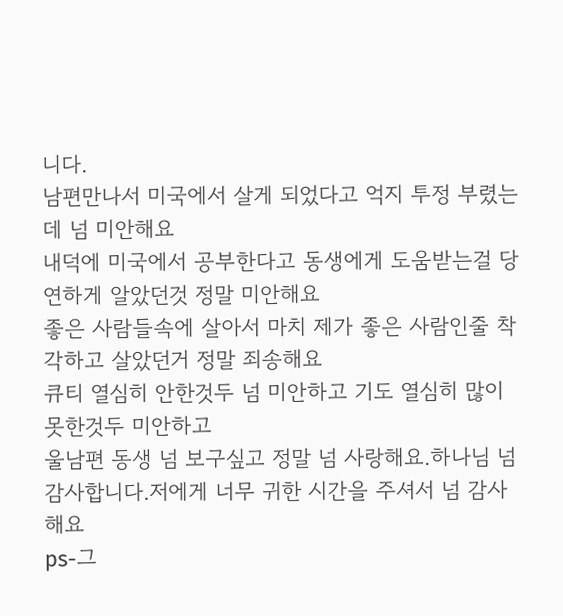니다.
남편만나서 미국에서 살게 되었다고 억지 투정 부렸는데 넘 미안해요
내덕에 미국에서 공부한다고 동생에게 도움받는걸 당연하게 알았던것 정말 미안해요
좋은 사람들속에 살아서 마치 제가 좋은 사람인줄 착각하고 살았던거 정말 죄송해요
큐티 열심히 안한것두 넘 미안하고 기도 열심히 많이 못한것두 미안하고
울남편 동생 넘 보구싶고 정말 넘 사랑해요.하나님 넘 감사합니다.저에게 너무 귀한 시간을 주셔서 넘 감사해요
ps-그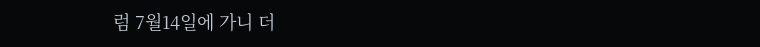럼 7월14일에 가니 더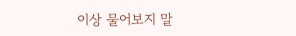이상 물어보지 말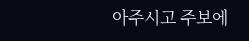아주시고 주보에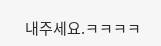내주세요.ㅋㅋㅋㅋ